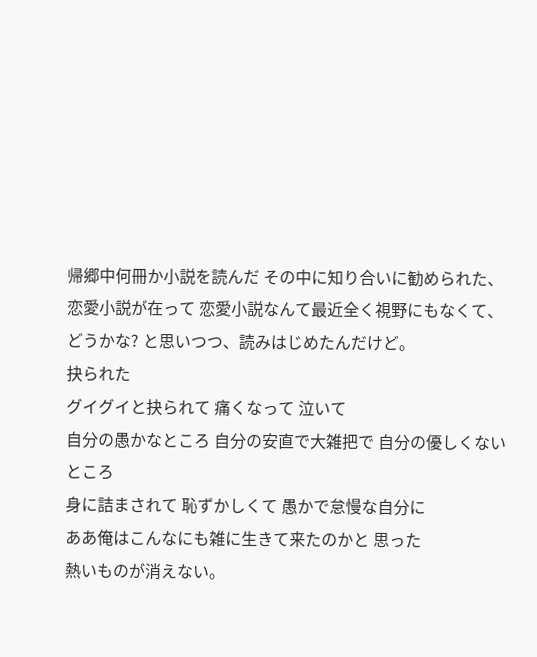帰郷中何冊か小説を読んだ その中に知り合いに勧められた、恋愛小説が在って 恋愛小説なんて最近全く視野にもなくて、どうかな? と思いつつ、読みはじめたんだけど。
抉られた
グイグイと抉られて 痛くなって 泣いて
自分の愚かなところ 自分の安直で大雑把で 自分の優しくないところ
身に詰まされて 恥ずかしくて 愚かで怠慢な自分に
ああ俺はこんなにも雑に生きて来たのかと 思った
熱いものが消えない。